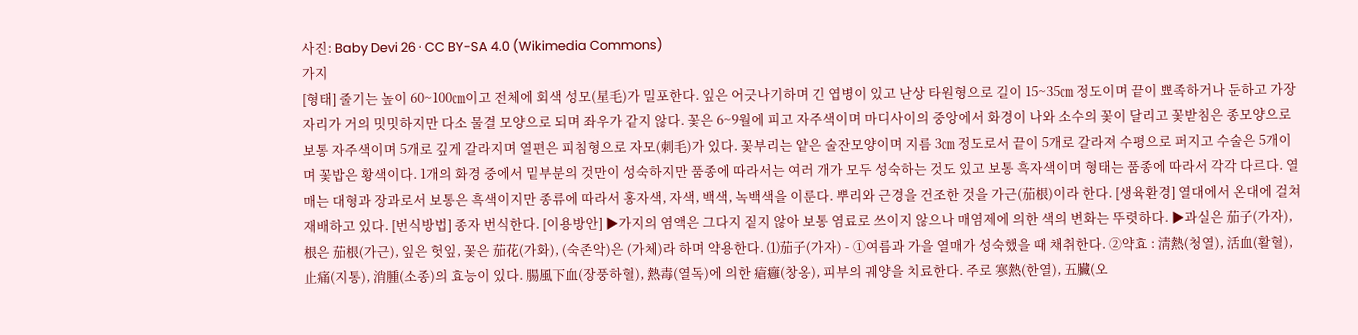사진: Baby Devi 26 · CC BY-SA 4.0 (Wikimedia Commons)
가지
[형태] 줄기는 높이 60~100㎝이고 전체에 회색 성모(星毛)가 밀포한다. 잎은 어긋나기하며 긴 엽병이 있고 난상 타원형으로 길이 15~35㎝ 정도이며 끝이 뾰족하거나 둔하고 가장자리가 거의 밋밋하지만 다소 물결 모양으로 되며 좌우가 같지 않다. 꽃은 6~9월에 피고 자주색이며 마디사이의 중앙에서 화경이 나와 소수의 꽃이 달리고 꽃받침은 종모양으로 보통 자주색이며 5개로 깊게 갈라지며 열편은 피침형으로 자모(刺毛)가 있다. 꽃부리는 얕은 술잔모양이며 지름 3㎝ 정도로서 끝이 5개로 갈라져 수평으로 퍼지고 수술은 5개이며 꽃밥은 황색이다. 1개의 화경 중에서 밑부분의 것만이 성숙하지만 품종에 따라서는 여러 개가 모두 성숙하는 것도 있고 보통 흑자색이며 형태는 품종에 따라서 각각 다르다. 열매는 대형과 장과로서 보통은 흑색이지만 종류에 따라서 홍자색, 자색, 백색, 녹백색을 이룬다. 뿌리와 근경을 건조한 것을 가근(茄根)이라 한다. [생육환경] 열대에서 온대에 걸쳐 재배하고 있다. [번식방법] 종자 번식한다. [이용방안] ▶가지의 염액은 그다지 짙지 않아 보통 염료로 쓰이지 않으나 매염제에 의한 색의 변화는 뚜렷하다. ▶과실은 茄子(가자), 根은 茄根(가근), 잎은 헛잎, 꽃은 茄花(가화), (숙존악)은 (가체)라 하며 약용한다. ⑴茄子(가자) - ①여름과 가을 열매가 성숙했을 때 채취한다. ②약효 : 淸熱(청열), 活血(활혈), 止痛(지통), 消腫(소종)의 효능이 있다. 腸風下血(장풍하혈), 熱毒(열독)에 의한 瘡癰(창옹), 피부의 궤양을 치료한다. 주로 寒熱(한열), 五臟(오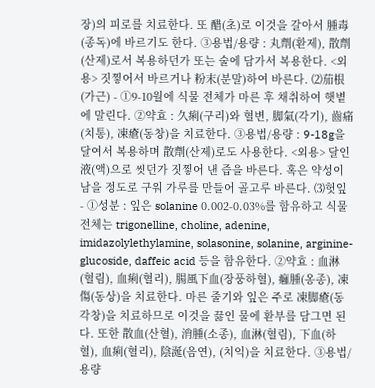장)의 피로를 치료한다. 또 醋(초)로 이것을 갈아서 腫毒(종독)에 바르기도 한다. ③용법/용량 : 丸劑(환제), 散劑(산제)로서 복용하던가 또는 술에 담가서 복용한다. <외용> 짓찧어서 바르거나 粉末(분말)하여 바른다. ⑵茄根(가근) - ①9-10월에 식물 전체가 마른 후 채취하여 햇볕에 말린다. ②약효 : 久痢(구리)와 혈변, 脚氣(각기), 齒痛(치통), 凍瘡(동창)을 치료한다. ③용법/용량 : 9-18g을 달여서 복용하며 散劑(산제)로도 사용한다. <외용> 달인 液(액)으로 씻던가 짓찧어 낸 즙을 바른다. 혹은 약성이 남을 정도로 구워 가루를 만들어 골고루 바른다. ⑶헛잎 - ①성분 : 잎은 solanine 0.002-0.03%를 함유하고 식물전체는 trigonelline, choline, adenine, imidazolylethylamine, solasonine, solanine, arginine-glucoside, daffeic acid 등을 함유한다. ②약효 : 血淋(혈림), 血痢(혈리), 腸風下血(장풍하혈), 癰腫(옹종), 凍傷(동상)을 치료한다. 마른 줄기와 잎은 주로 凍脚瘡(동각창)을 치료하므로 이것을 끓인 물에 환부를 담그면 된다. 또한 散血(산혈), 消腫(소종), 血淋(혈림), 下血(하혈), 血痢(혈리), 陰涎(음연), (치익)을 치료한다. ③용법/용량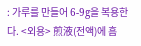: 가루를 만들어 6-9g을 복용한다. <외용> 煎液(전액)에 흠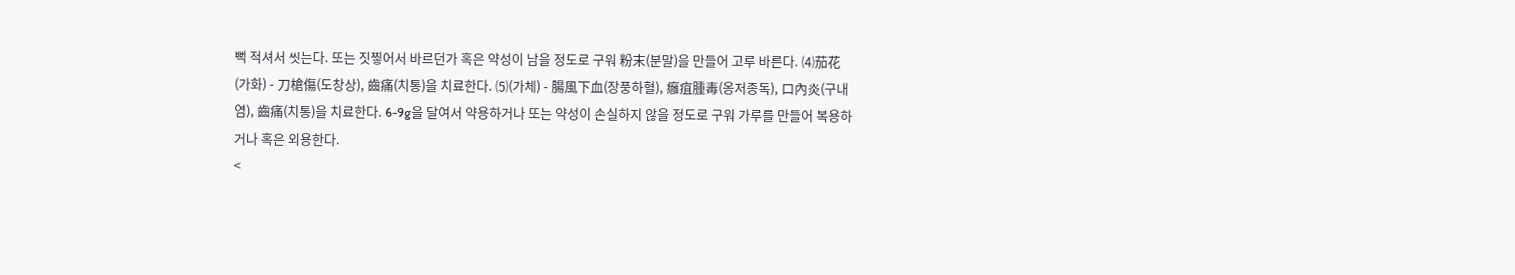뻑 적셔서 씻는다. 또는 짓찧어서 바르던가 혹은 약성이 남을 정도로 구워 粉末(분말)을 만들어 고루 바른다. ⑷茄花(가화) - 刀槍傷(도창상), 齒痛(치통)을 치료한다. ⑸(가체) - 腸風下血(장풍하혈), 癰疽腫毒(옹저종독), 口內炎(구내염), 齒痛(치통)을 치료한다. 6-9g을 달여서 약용하거나 또는 약성이 손실하지 않을 정도로 구워 가루를 만들어 복용하거나 혹은 외용한다.
<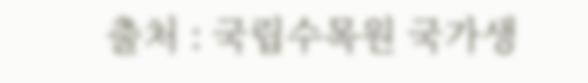출처 : 국립수목원 국가생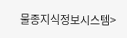물종지식정보시스템>